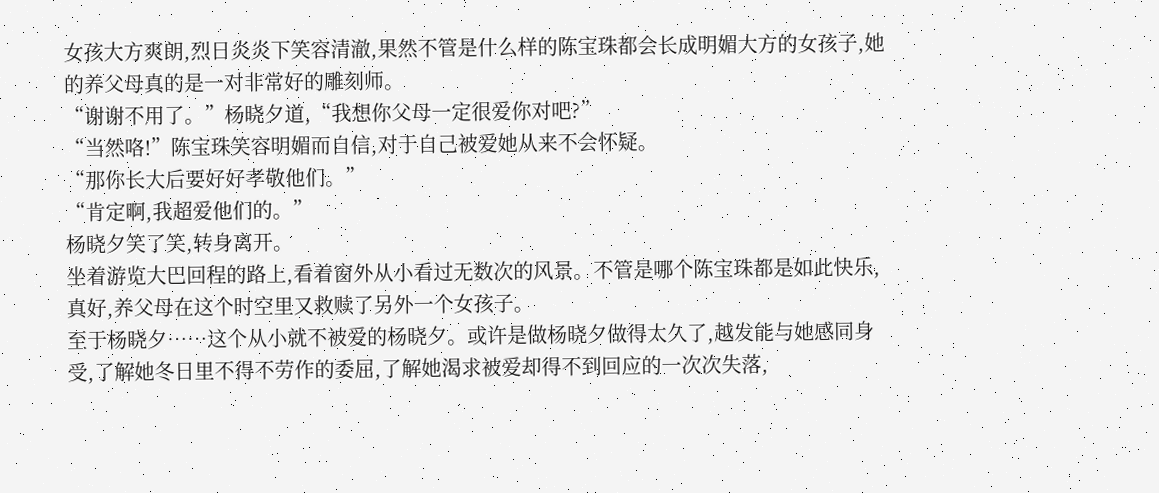女孩大方爽朗,烈日炎炎下笑容清澈,果然不管是什么样的陈宝珠都会长成明媚大方的女孩子,她的养父母真的是一对非常好的雕刻师。
“谢谢不用了。”杨晓夕道,“我想你父母一定很爱你对吧?”
“当然咯!”陈宝珠笑容明媚而自信,对于自己被爱她从来不会怀疑。
“那你长大后要好好孝敬他们。”
“肯定啊,我超爱他们的。”
杨晓夕笑了笑,转身离开。
坐着游览大巴回程的路上,看着窗外从小看过无数次的风景。不管是哪个陈宝珠都是如此快乐,真好,养父母在这个时空里又救赎了另外一个女孩子。
至于杨晓夕……这个从小就不被爱的杨晓夕。或许是做杨晓夕做得太久了,越发能与她感同身受,了解她冬日里不得不劳作的委屈,了解她渴求被爱却得不到回应的一次次失落,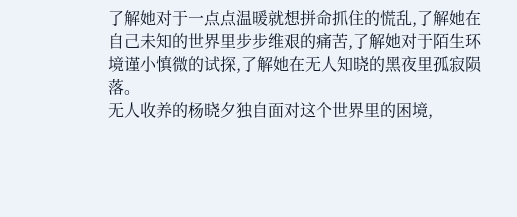了解她对于一点点温暖就想拼命抓住的慌乱,了解她在自己未知的世界里步步维艰的痛苦,了解她对于陌生环境谨小慎微的试探,了解她在无人知晓的黑夜里孤寂陨落。
无人收养的杨晓夕独自面对这个世界里的困境,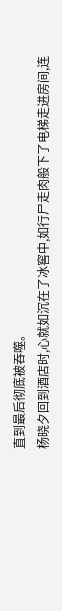直到最后彻底被吞噬。
杨晓夕回到酒店时,心就如沉在了冰窖中,如行尸走肉般下了电梯走进房间,连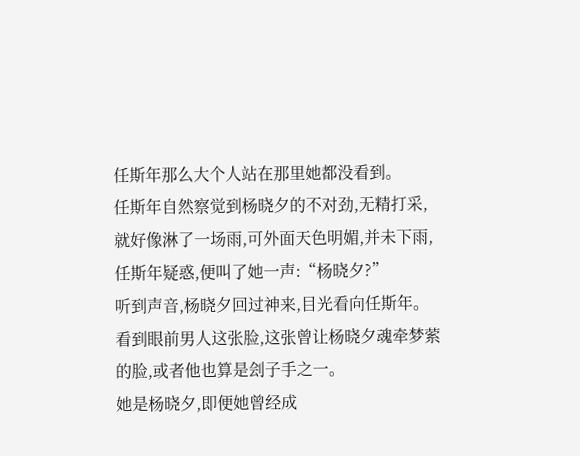任斯年那么大个人站在那里她都没看到。
任斯年自然察觉到杨晓夕的不对劲,无精打采,就好像淋了一场雨,可外面天色明媚,并未下雨,任斯年疑惑,便叫了她一声:“杨晓夕?”
听到声音,杨晓夕回过神来,目光看向任斯年。看到眼前男人这张脸,这张曾让杨晓夕魂牵梦萦的脸,或者他也算是刽子手之一。
她是杨晓夕,即便她曾经成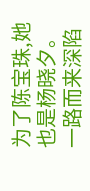为了陈宝珠,她也是杨晓夕。
一路而来深陷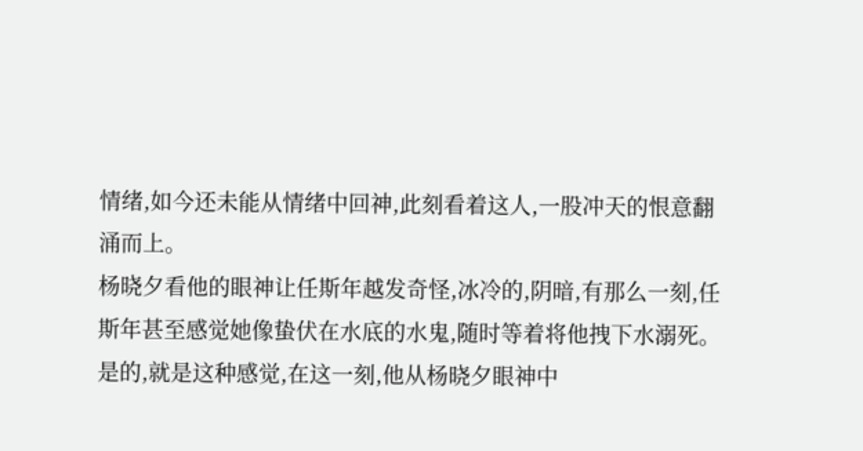情绪,如今还未能从情绪中回神,此刻看着这人,一股冲天的恨意翻涌而上。
杨晓夕看他的眼神让任斯年越发奇怪,冰冷的,阴暗,有那么一刻,任斯年甚至感觉她像蛰伏在水底的水鬼,随时等着将他拽下水溺死。
是的,就是这种感觉,在这一刻,他从杨晓夕眼神中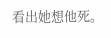看出她想他死。